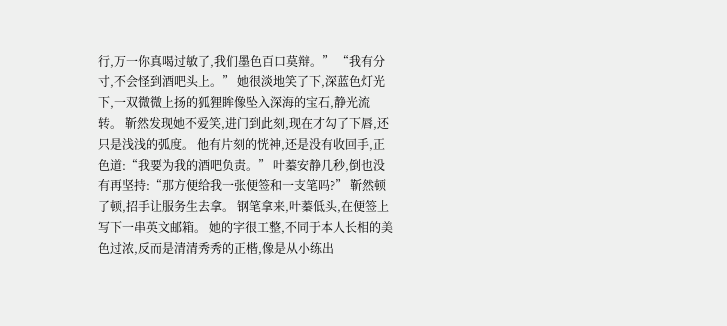行,万一你真喝过敏了,我们墨色百口莫辩。” “我有分寸,不会怪到酒吧头上。” 她很淡地笑了下,深蓝色灯光下,一双微微上扬的狐狸眸像坠入深海的宝石,静光流转。 靳然发现她不爱笑,进门到此刻,现在才勾了下唇,还只是浅浅的弧度。 他有片刻的恍神,还是没有收回手,正色道:“我要为我的酒吧负责。” 叶蓁安静几秒,倒也没有再坚持:“那方便给我一张便签和一支笔吗?” 靳然顿了顿,招手让服务生去拿。 钢笔拿来,叶蓁低头,在便签上写下一串英文邮箱。 她的字很工整,不同于本人长相的美色过浓,反而是清清秀秀的正楷,像是从小练出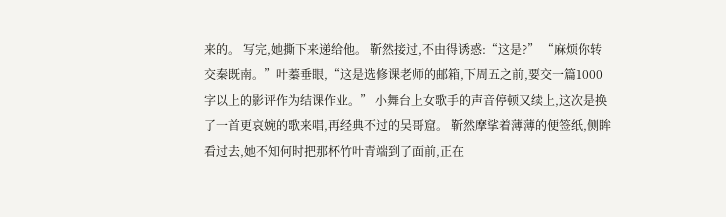来的。 写完,她撕下来递给他。 靳然接过,不由得诱惑:“这是?” “麻烦你转交秦既南。”叶蓁垂眼,“这是选修课老师的邮箱,下周五之前,要交一篇1000字以上的影评作为结课作业。” 小舞台上女歌手的声音停顿又续上,这次是换了一首更哀婉的歌来唱,再经典不过的吴哥窟。 靳然摩挲着薄薄的便签纸,侧眸看过去,她不知何时把那杯竹叶青端到了面前,正在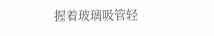握着玻璃吸管轻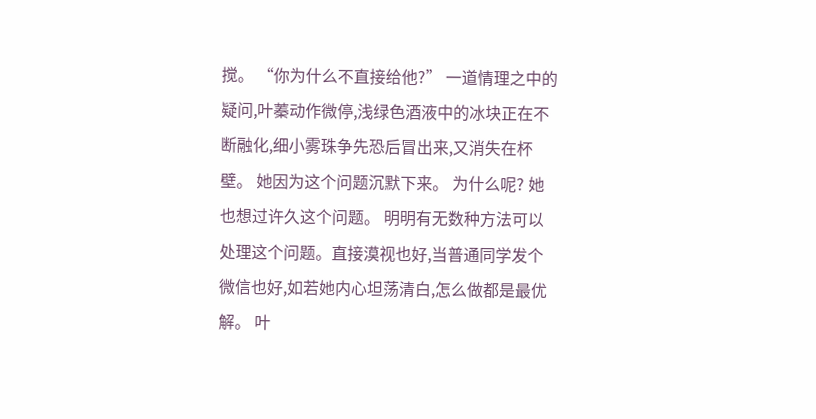搅。 “你为什么不直接给他?” 一道情理之中的疑问,叶蓁动作微停,浅绿色酒液中的冰块正在不断融化,细小雾珠争先恐后冒出来,又消失在杯壁。 她因为这个问题沉默下来。 为什么呢? 她也想过许久这个问题。 明明有无数种方法可以处理这个问题。直接漠视也好,当普通同学发个微信也好,如若她内心坦荡清白,怎么做都是最优解。 叶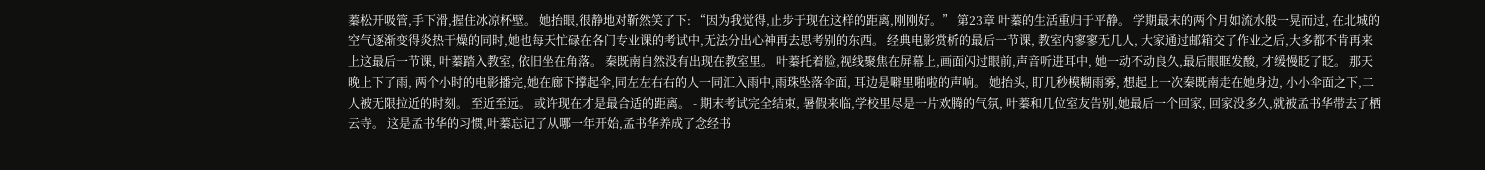蓁松开吸管,手下滑,握住冰凉杯壁。 她抬眼,很静地对靳然笑了下: “因为我觉得,止步于现在这样的距离,刚刚好。” 第23章 叶蓁的生活重归于平静。 学期最末的两个月如流水般一晃而过, 在北城的空气逐渐变得炎热干燥的同时,她也每天忙碌在各门专业课的考试中,无法分出心神再去思考别的东西。 经典电影赏析的最后一节课, 教室内寥寥无几人, 大家通过邮箱交了作业之后,大多都不肯再来上这最后一节课, 叶蓁踏入教室, 依旧坐在角落。 秦既南自然没有出现在教室里。 叶蓁托着脸,视线聚焦在屏幕上,画面闪过眼前,声音听进耳中, 她一动不动良久,最后眼眶发酸, 才缓慢眨了眨。 那天晚上下了雨, 两个小时的电影播完,她在廊下撑起伞,同左左右右的人一同汇入雨中,雨珠坠落伞面, 耳边是噼里啪啦的声响。 她抬头, 盯几秒模糊雨雾, 想起上一次秦既南走在她身边, 小小伞面之下,二人被无限拉近的时刻。 至近至远。 或许现在才是最合适的距离。 - 期末考试完全结束, 暑假来临,学校里尽是一片欢腾的气氛, 叶蓁和几位室友告别,她最后一个回家, 回家没多久,就被孟书华带去了栖云寺。 这是孟书华的习惯,叶蓁忘记了从哪一年开始,孟书华养成了念经书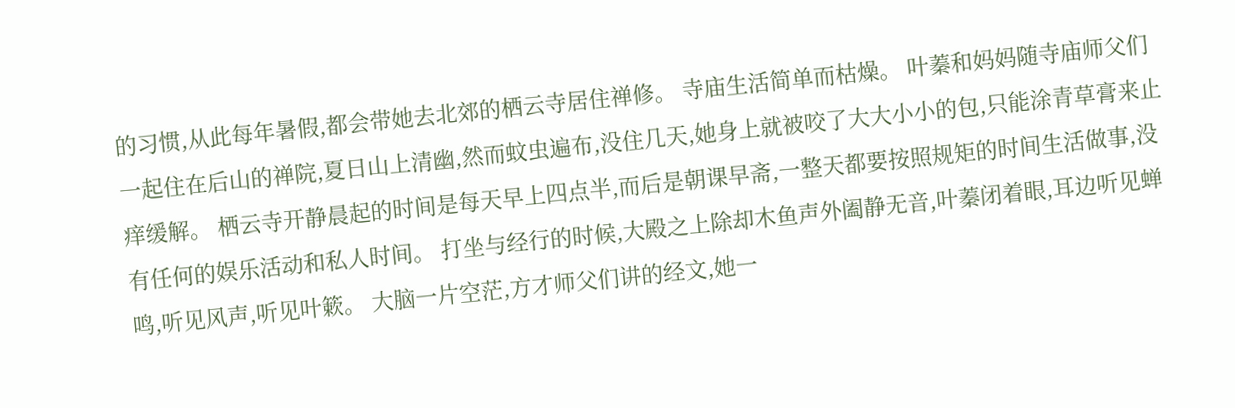的习惯,从此每年暑假,都会带她去北郊的栖云寺居住禅修。 寺庙生活简单而枯燥。 叶蓁和妈妈随寺庙师父们一起住在后山的禅院,夏日山上清幽,然而蚊虫遍布,没住几天,她身上就被咬了大大小小的包,只能涂青草膏来止痒缓解。 栖云寺开静晨起的时间是每天早上四点半,而后是朝课早斋,一整天都要按照规矩的时间生活做事,没有任何的娱乐活动和私人时间。 打坐与经行的时候,大殿之上除却木鱼声外阖静无音,叶蓁闭着眼,耳边听见蝉鸣,听见风声,听见叶簌。 大脑一片空茫,方才师父们讲的经文,她一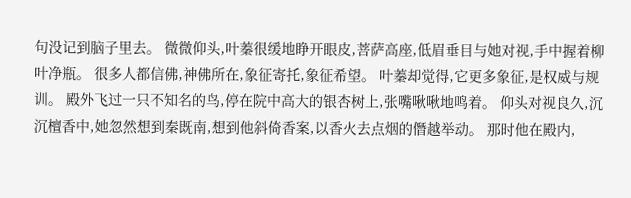句没记到脑子里去。 微微仰头,叶蓁很缓地睁开眼皮,菩萨高座,低眉垂目与她对视,手中握着柳叶净瓶。 很多人都信佛,神佛所在,象征寄托,象征希望。 叶蓁却觉得,它更多象征,是权威与规训。 殿外飞过一只不知名的鸟,停在院中高大的银杏树上,张嘴啾啾地鸣着。 仰头对视良久,沉沉檀香中,她忽然想到秦既南,想到他斜倚香案,以香火去点烟的僭越举动。 那时他在殿内,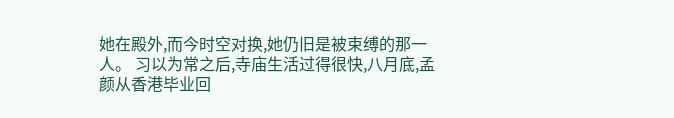她在殿外,而今时空对换,她仍旧是被束缚的那一人。 习以为常之后,寺庙生活过得很快,八月底,孟颜从香港毕业回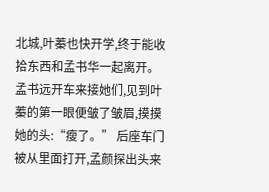北城,叶蓁也快开学,终于能收拾东西和孟书华一起离开。 孟书远开车来接她们,见到叶蓁的第一眼便皱了皱眉,摸摸她的头:“瘦了。” 后座车门被从里面打开,孟颜探出头来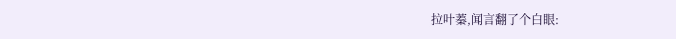拉叶蓁,闻言翻了个白眼: